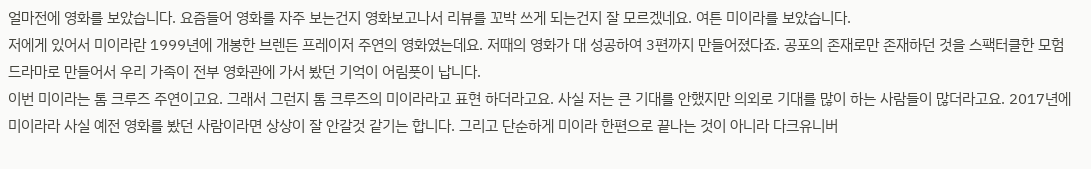얼마전에 영화를 보았습니다. 요즘들어 영화를 자주 보는건지 영화보고나서 리뷰를 꼬박 쓰게 되는건지 잘 모르겠네요. 여튼 미이라를 보았습니다.
저에게 있어서 미이라란 1999년에 개봉한 브렌든 프레이저 주연의 영화였는데요. 저때의 영화가 대 성공하여 3편까지 만들어졌다죠. 공포의 존재로만 존재하던 것을 스팩터클한 모험 드라마로 만들어서 우리 가족이 전부 영화관에 가서 봤던 기억이 어림풋이 납니다.
이번 미이라는 톰 크루즈 주연이고요. 그래서 그런지 톰 크루즈의 미이라라고 표현 하더라고요. 사실 저는 큰 기대를 안했지만 의외로 기대를 많이 하는 사람들이 많더라고요. 2017년에 미이라라 사실 예전 영화를 봤던 사람이라면 상상이 잘 안갈것 같기는 합니다. 그리고 단순하게 미이라 한편으로 끝나는 것이 아니라 다크유니버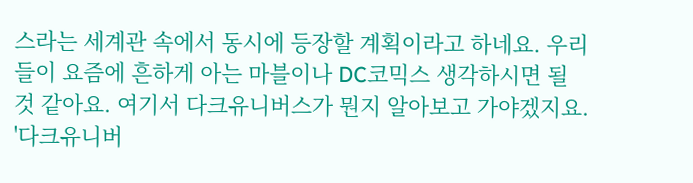스라는 세계관 속에서 동시에 등장할 계획이라고 하네요. 우리들이 요즘에 흔하게 아는 마블이나 DC코믹스 생각하시면 될 것 같아요. 여기서 다크유니버스가 뭔지 알아보고 가야겠지요.
'다크유니버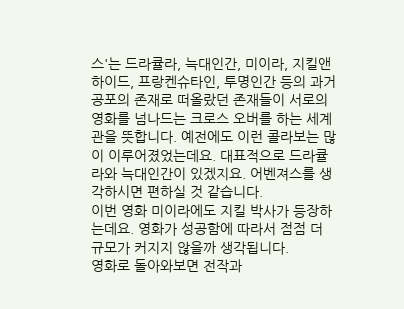스'는 드라큘라, 늑대인간, 미이라, 지킬앤하이드, 프랑켄슈타인, 투명인간 등의 과거 공포의 존재로 떠올랐던 존재들이 서로의 영화를 넘나드는 크로스 오버를 하는 세계관을 뜻합니다. 예전에도 이런 콜라보는 많이 이루어졌었는데요. 대표적으로 드라큘라와 늑대인간이 있겠지요. 어벤져스를 생각하시면 편하실 것 같습니다.
이번 영화 미이라에도 지킬 박사가 등장하는데요. 영화가 성공함에 따라서 점점 더 규모가 커지지 않을까 생각됩니다.
영화로 돌아와보면 전작과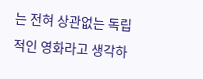는 전혀 상관없는 독립적인 영화라고 생각하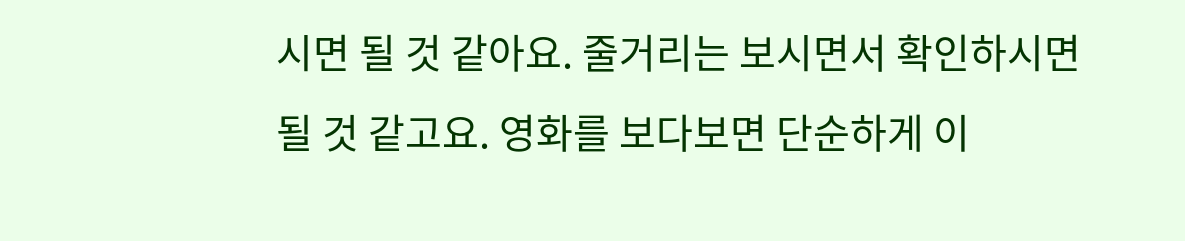시면 될 것 같아요. 줄거리는 보시면서 확인하시면 될 것 같고요. 영화를 보다보면 단순하게 이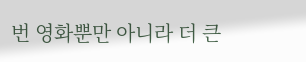번 영화뿐만 아니라 더 큰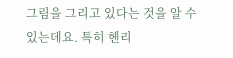그림을 그리고 있다는 것을 알 수 있는데요. 특히 헨리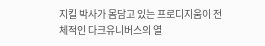지킬 박사가 몸담고 있는 프로디지움이 전체적인 다크유니버스의 열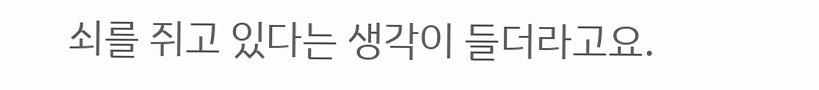쇠를 쥐고 있다는 생각이 들더라고요.